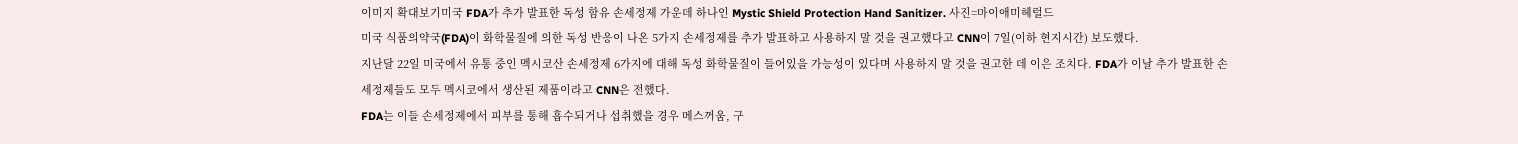이미지 확대보기미국 FDA가 추가 발표한 독성 함유 손세정제 가운데 하나인 Mystic Shield Protection Hand Sanitizer. 사진=마이애미헤럴드
미국 식품의약국(FDA)이 화학물질에 의한 독성 반응이 나온 5가지 손세정제를 추가 발표하고 사용하지 말 것을 권고했다고 CNN이 7일(이하 현지시간) 보도했다.
지난달 22일 미국에서 유통 중인 멕시코산 손세정제 6가지에 대해 독성 화학물질이 들어있을 가능성이 있다며 사용하지 말 것을 권고한 데 이은 조치다. FDA가 이날 추가 발표한 손세정제들도 모두 멕시코에서 생산된 제품이라고 CNN은 전했다.
FDA는 이들 손세정제에서 피부를 통해 흡수되거나 섭취했을 경우 메스꺼움, 구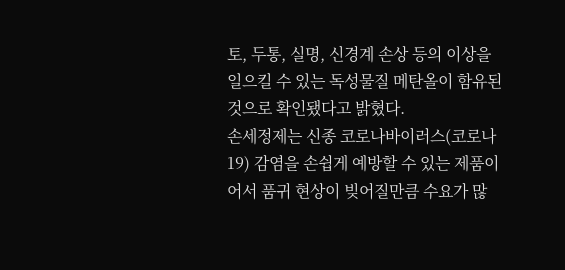토, 두통, 실명, 신경계 손상 등의 이상을 일으킬 수 있는 독성물질 메탄올이 함유된 것으로 확인됐다고 밝혔다.
손세정제는 신종 코로나바이러스(코로나19) 감염을 손쉽게 예방할 수 있는 제품이어서 품귀 현상이 빚어질만큼 수요가 많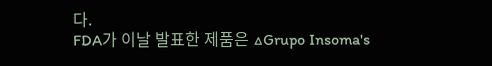다.
FDA가 이날 발표한 제품은 △Grupo Insoma's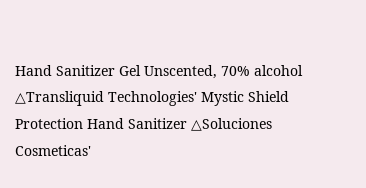Hand Sanitizer Gel Unscented, 70% alcohol △Transliquid Technologies' Mystic Shield Protection Hand Sanitizer △Soluciones Cosmeticas'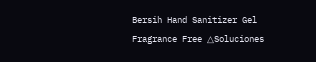Bersih Hand Sanitizer Gel Fragrance Free △Soluciones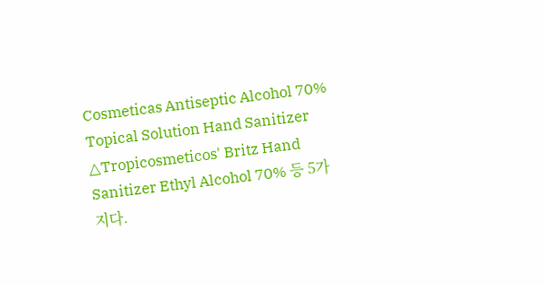Cosmeticas Antiseptic Alcohol 70% Topical Solution Hand Sanitizer △Tropicosmeticos' Britz Hand Sanitizer Ethyl Alcohol 70% 등 5가지다.